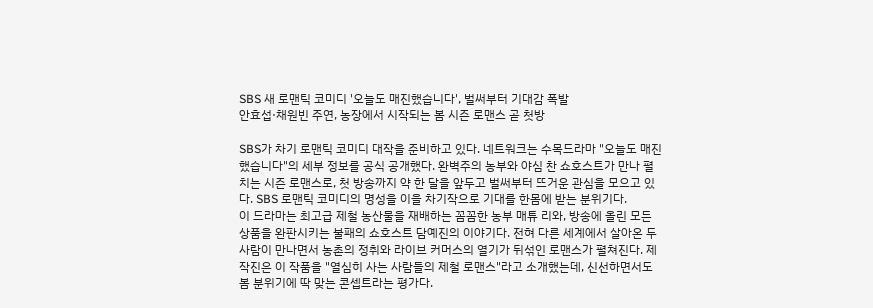SBS 새 로맨틱 코미디 '오늘도 매진했습니다', 벌써부터 기대감 폭발
안효섭·채원빈 주연, 농장에서 시작되는 봄 시즌 로맨스 곧 첫방

SBS가 차기 로맨틱 코미디 대작을 준비하고 있다. 네트워크는 수목드라마 "오늘도 매진했습니다"의 세부 정보를 공식 공개했다. 완벽주의 농부와 야심 찬 쇼호스트가 만나 펼치는 시즌 로맨스로, 첫 방송까지 약 한 달을 앞두고 벌써부터 뜨거운 관심을 모으고 있다. SBS 로맨틱 코미디의 명성을 이을 차기작으로 기대를 한몸에 받는 분위기다.
이 드라마는 최고급 제철 농산물을 재배하는 꼼꼼한 농부 매튜 리와, 방송에 올린 모든 상품을 완판시키는 불패의 쇼호스트 담예진의 이야기다. 전혀 다른 세계에서 살아온 두 사람이 만나면서 농촌의 정취와 라이브 커머스의 열기가 뒤섞인 로맨스가 펼쳐진다. 제작진은 이 작품을 "열심히 사는 사람들의 제철 로맨스"라고 소개했는데, 신선하면서도 봄 분위기에 딱 맞는 콘셉트라는 평가다.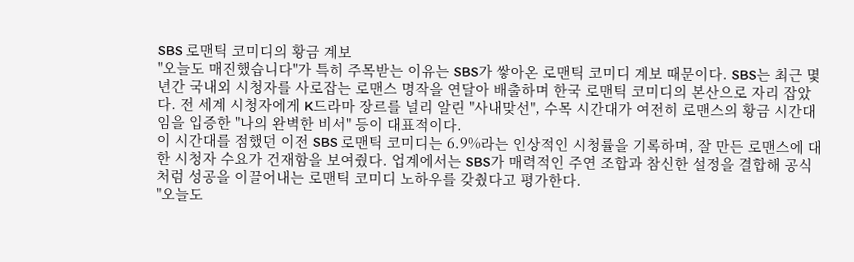SBS 로맨틱 코미디의 황금 계보
"오늘도 매진했습니다"가 특히 주목받는 이유는 SBS가 쌓아온 로맨틱 코미디 계보 때문이다. SBS는 최근 몇 년간 국내외 시청자를 사로잡는 로맨스 명작을 연달아 배출하며 한국 로맨틱 코미디의 본산으로 자리 잡았다. 전 세계 시청자에게 K드라마 장르를 널리 알린 "사내맞선", 수목 시간대가 여전히 로맨스의 황금 시간대임을 입증한 "나의 완벽한 비서" 등이 대표적이다.
이 시간대를 점했던 이전 SBS 로맨틱 코미디는 6.9%라는 인상적인 시청률을 기록하며, 잘 만든 로맨스에 대한 시청자 수요가 건재함을 보여줬다. 업계에서는 SBS가 매력적인 주연 조합과 참신한 설정을 결합해 공식처럼 성공을 이끌어내는 로맨틱 코미디 노하우를 갖췄다고 평가한다.
"오늘도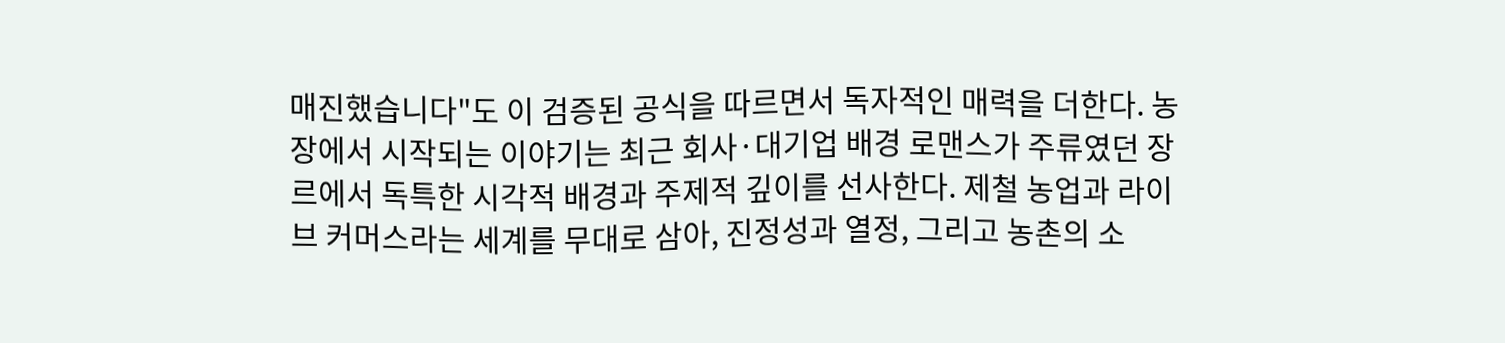매진했습니다"도 이 검증된 공식을 따르면서 독자적인 매력을 더한다. 농장에서 시작되는 이야기는 최근 회사·대기업 배경 로맨스가 주류였던 장르에서 독특한 시각적 배경과 주제적 깊이를 선사한다. 제철 농업과 라이브 커머스라는 세계를 무대로 삼아, 진정성과 열정, 그리고 농촌의 소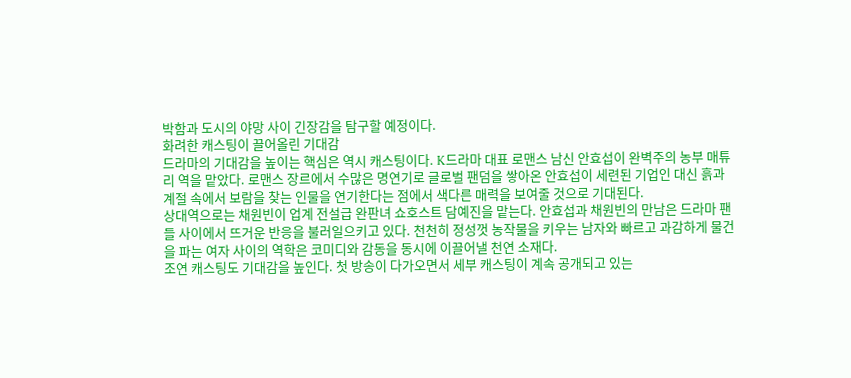박함과 도시의 야망 사이 긴장감을 탐구할 예정이다.
화려한 캐스팅이 끌어올린 기대감
드라마의 기대감을 높이는 핵심은 역시 캐스팅이다. K드라마 대표 로맨스 남신 안효섭이 완벽주의 농부 매튜 리 역을 맡았다. 로맨스 장르에서 수많은 명연기로 글로벌 팬덤을 쌓아온 안효섭이 세련된 기업인 대신 흙과 계절 속에서 보람을 찾는 인물을 연기한다는 점에서 색다른 매력을 보여줄 것으로 기대된다.
상대역으로는 채원빈이 업계 전설급 완판녀 쇼호스트 담예진을 맡는다. 안효섭과 채원빈의 만남은 드라마 팬들 사이에서 뜨거운 반응을 불러일으키고 있다. 천천히 정성껏 농작물을 키우는 남자와 빠르고 과감하게 물건을 파는 여자 사이의 역학은 코미디와 감동을 동시에 이끌어낼 천연 소재다.
조연 캐스팅도 기대감을 높인다. 첫 방송이 다가오면서 세부 캐스팅이 계속 공개되고 있는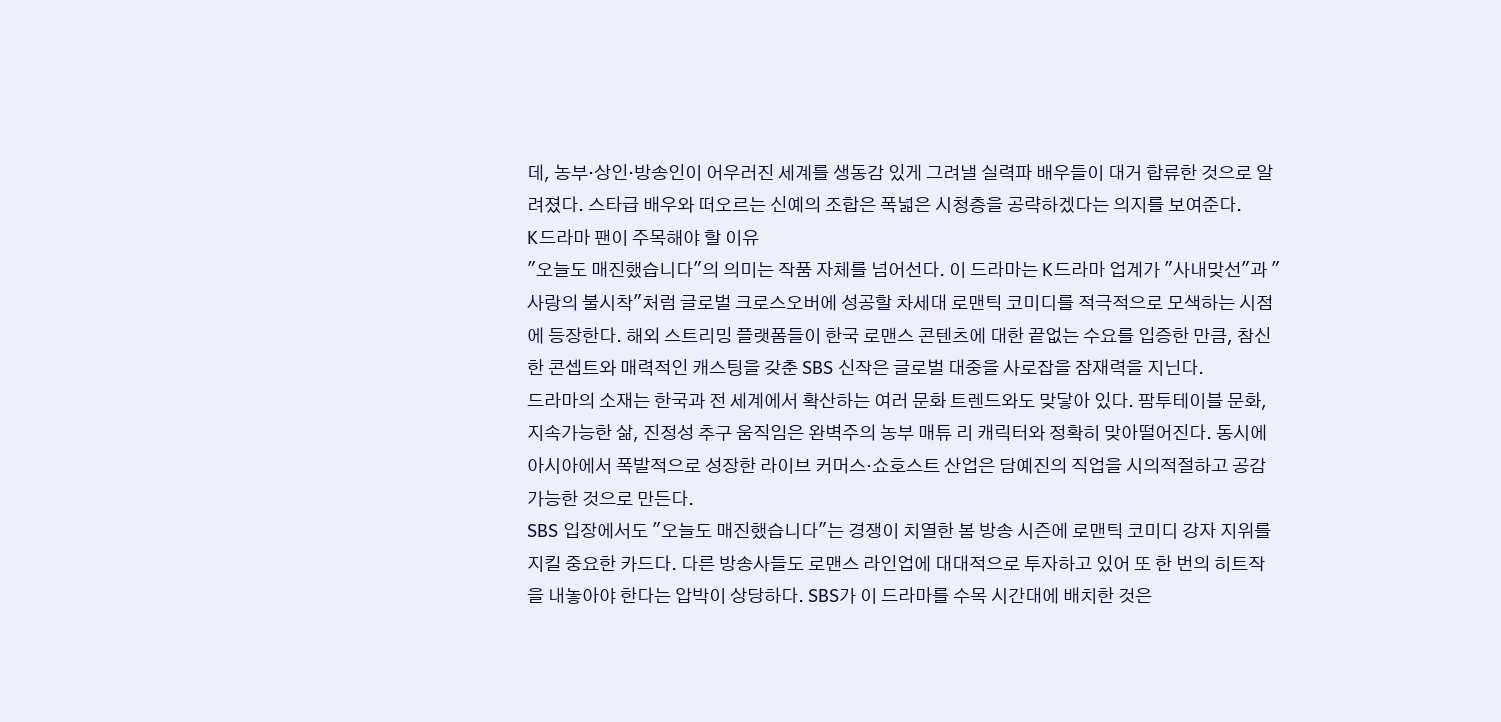데, 농부·상인·방송인이 어우러진 세계를 생동감 있게 그려낼 실력파 배우들이 대거 합류한 것으로 알려졌다. 스타급 배우와 떠오르는 신예의 조합은 폭넓은 시청층을 공략하겠다는 의지를 보여준다.
K드라마 팬이 주목해야 할 이유
"오늘도 매진했습니다"의 의미는 작품 자체를 넘어선다. 이 드라마는 K드라마 업계가 "사내맞선"과 "사랑의 불시착"처럼 글로벌 크로스오버에 성공할 차세대 로맨틱 코미디를 적극적으로 모색하는 시점에 등장한다. 해외 스트리밍 플랫폼들이 한국 로맨스 콘텐츠에 대한 끝없는 수요를 입증한 만큼, 참신한 콘셉트와 매력적인 캐스팅을 갖춘 SBS 신작은 글로벌 대중을 사로잡을 잠재력을 지닌다.
드라마의 소재는 한국과 전 세계에서 확산하는 여러 문화 트렌드와도 맞닿아 있다. 팜투테이블 문화, 지속가능한 삶, 진정성 추구 움직임은 완벽주의 농부 매튜 리 캐릭터와 정확히 맞아떨어진다. 동시에 아시아에서 폭발적으로 성장한 라이브 커머스·쇼호스트 산업은 담예진의 직업을 시의적절하고 공감 가능한 것으로 만든다.
SBS 입장에서도 "오늘도 매진했습니다"는 경쟁이 치열한 봄 방송 시즌에 로맨틱 코미디 강자 지위를 지킬 중요한 카드다. 다른 방송사들도 로맨스 라인업에 대대적으로 투자하고 있어 또 한 번의 히트작을 내놓아야 한다는 압박이 상당하다. SBS가 이 드라마를 수목 시간대에 배치한 것은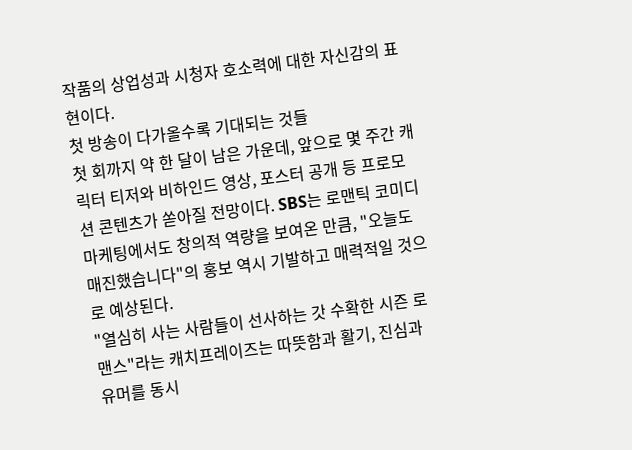작품의 상업성과 시청자 호소력에 대한 자신감의 표현이다.
첫 방송이 다가올수록 기대되는 것들
첫 회까지 약 한 달이 남은 가운데, 앞으로 몇 주간 캐릭터 티저와 비하인드 영상, 포스터 공개 등 프로모션 콘텐츠가 쏟아질 전망이다. SBS는 로맨틱 코미디 마케팅에서도 창의적 역량을 보여온 만큼, "오늘도 매진했습니다"의 홍보 역시 기발하고 매력적일 것으로 예상된다.
"열심히 사는 사람들이 선사하는 갓 수확한 시즌 로맨스"라는 캐치프레이즈는 따뜻함과 활기, 진심과 유머를 동시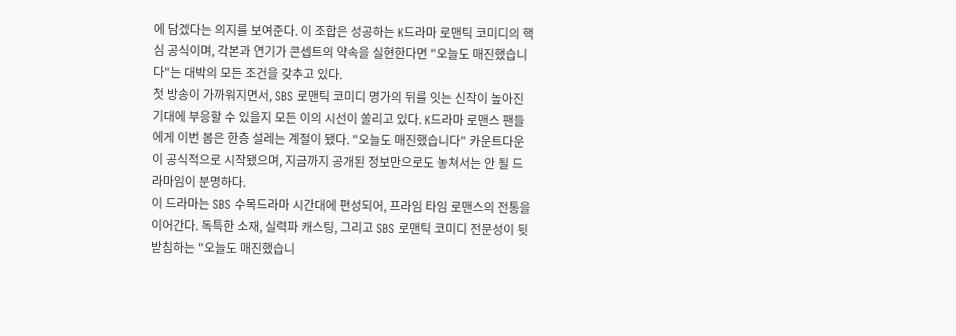에 담겠다는 의지를 보여준다. 이 조합은 성공하는 K드라마 로맨틱 코미디의 핵심 공식이며, 각본과 연기가 콘셉트의 약속을 실현한다면 "오늘도 매진했습니다"는 대박의 모든 조건을 갖추고 있다.
첫 방송이 가까워지면서, SBS 로맨틱 코미디 명가의 뒤를 잇는 신작이 높아진 기대에 부응할 수 있을지 모든 이의 시선이 쏠리고 있다. K드라마 로맨스 팬들에게 이번 봄은 한층 설레는 계절이 됐다. "오늘도 매진했습니다" 카운트다운이 공식적으로 시작됐으며, 지금까지 공개된 정보만으로도 놓쳐서는 안 될 드라마임이 분명하다.
이 드라마는 SBS 수목드라마 시간대에 편성되어, 프라임 타임 로맨스의 전통을 이어간다. 독특한 소재, 실력파 캐스팅, 그리고 SBS 로맨틱 코미디 전문성이 뒷받침하는 "오늘도 매진했습니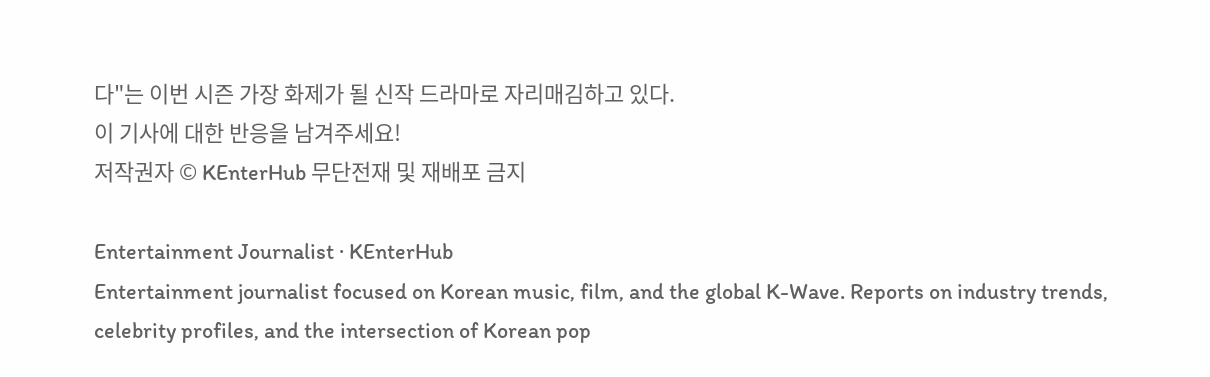다"는 이번 시즌 가장 화제가 될 신작 드라마로 자리매김하고 있다.
이 기사에 대한 반응을 남겨주세요!
저작권자 © KEnterHub 무단전재 및 재배포 금지

Entertainment Journalist · KEnterHub
Entertainment journalist focused on Korean music, film, and the global K-Wave. Reports on industry trends, celebrity profiles, and the intersection of Korean pop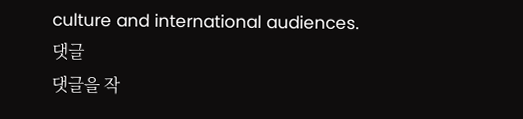culture and international audiences.
댓글
댓글을 작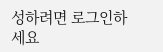성하려면 로그인하세요